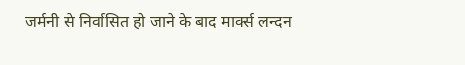जर्मनी से निर्वासित हो जाने के बाद मार्क्स लन्दन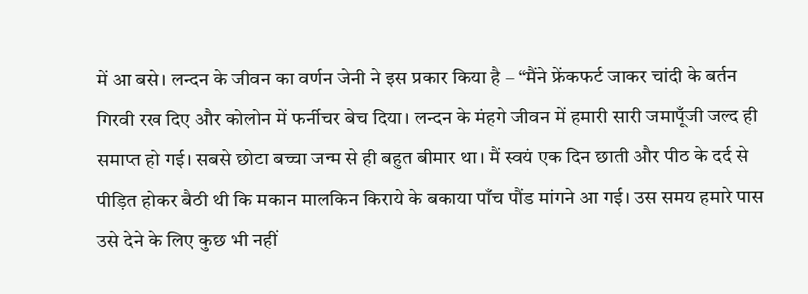में आ बसे। लन्दन के जीवन का वर्णन जेनी ने इस प्रकार किया है – “मैंने फ्रेंकफर्ट जाकर चांदी के बर्तन गिरवी रख दिए और कोलोन में फर्नीचर बेच दिया। लन्दन के मंहगे जीवन में हमारी सारी जमापूँजी जल्द ही समाप्त हो गई। सबसे छोटा बच्चा जन्म से ही बहुत बीमार था। मैं स्वयं एक दिन छाती और पीठ के दर्द से पीड़ित होकर बैठी थी कि मकान मालकिन किराये के बकाया पाँच पौंड मांगने आ गई। उस समय हमारे पास उसे देने के लिए कुछ भी नहीं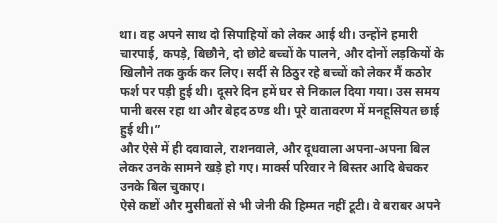था। वह अपने साथ दो सिपाहियों को लेकर आई थी। उन्होंने हमारी चारपाई, कपड़े, बिछौने, दो छोटे बच्चों के पालने, और दोनों लड़कियों के खिलौने तक कुर्क कर लिए। सर्दी से ठिठुर रहे बच्चों को लेकर मैं कठोर फर्श पर पड़ी हुई थी। दूसरे दिन हमें घर से निकाल दिया गया। उस समय पानी बरस रहा था और बेहद ठण्ड थी। पूरे वातावरण में मनहूसियत छाई हुई थी।”
और ऐसे में ही दवावाले, राशनवाले, और दूधवाला अपना-अपना बिल लेकर उनके सामने खड़े हो गए। मार्क्स परिवार ने बिस्तर आदि बेचकर उनके बिल चुकाए।
ऐसे कष्टों और मुसीबतों से भी जेनी की हिम्मत नहीं टूटी। वे बराबर अपने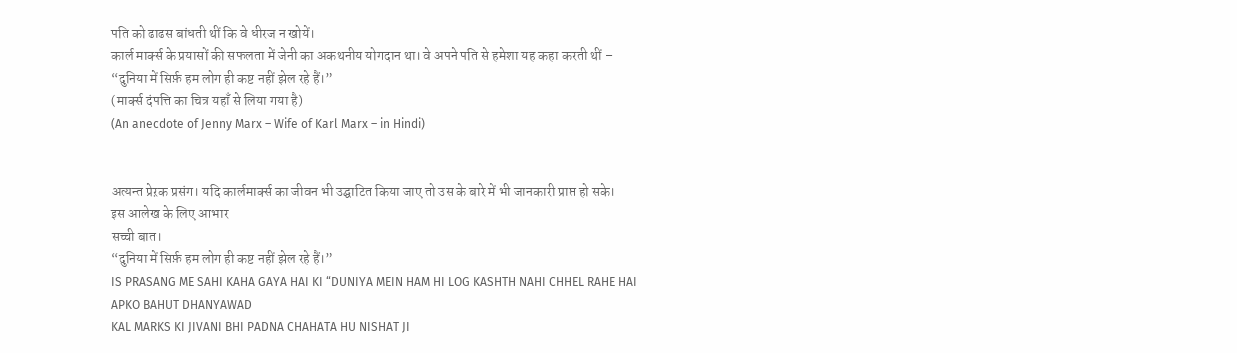पति को ढाढस बांधती थीं कि वे धीरज न खोयें।
कार्ल मार्क्स के प्रयासों की सफलता में जेनी का अकथनीय योगदान था। वे अपने पति से हमेशा यह कहा करती थीं – “दुनिया में सिर्फ़ हम लोग ही कष्ट नहीं झेल रहे हैं।”
(मार्क्स दंपत्ति का चित्र यहाँ से लिया गया है)
(An anecdote of Jenny Marx – Wife of Karl Marx – in Hindi)


अत्यन्त प्रेऱक प्रसंग। यदि कार्लमार्क्स का जीवन भी उद्घाटित किया जाए तो उस के बारे में भी जानकारी प्राप्त हो सके।
इस आलेख के लिए आभार
सच्ची बात।
“दुनिया में सिर्फ़ हम लोग ही कष्ट नहीं झेल रहे हैं।”
IS PRASANG ME SAHI KAHA GAYA HAI KI “DUNIYA MEIN HAM HI LOG KASHTH NAHI CHHEL RAHE HAI
APKO BAHUT DHANYAWAD
KAL MARKS KI JIVANI BHI PADNA CHAHATA HU NISHAT JI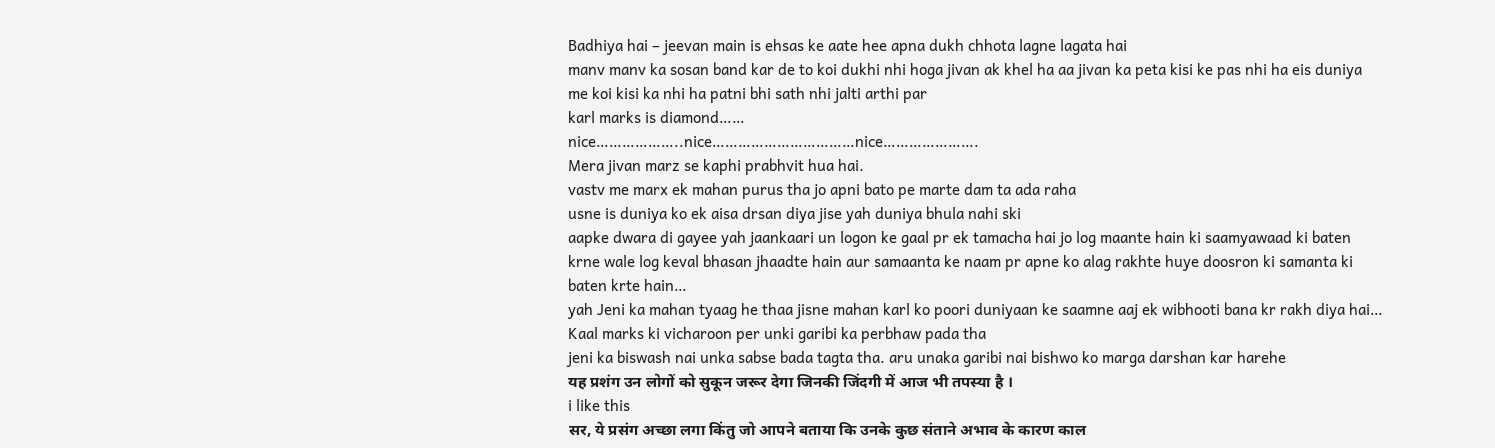Badhiya hai – jeevan main is ehsas ke aate hee apna dukh chhota lagne lagata hai
manv manv ka sosan band kar de to koi dukhi nhi hoga jivan ak khel ha aa jivan ka peta kisi ke pas nhi ha eis duniya me koi kisi ka nhi ha patni bhi sath nhi jalti arthi par
karl marks is diamond……
nice………………..nice……………………………nice………………….
Mera jivan marz se kaphi prabhvit hua hai.
vastv me marx ek mahan purus tha jo apni bato pe marte dam ta ada raha
usne is duniya ko ek aisa drsan diya jise yah duniya bhula nahi ski
aapke dwara di gayee yah jaankaari un logon ke gaal pr ek tamacha hai jo log maante hain ki saamyawaad ki baten krne wale log keval bhasan jhaadte hain aur samaanta ke naam pr apne ko alag rakhte huye doosron ki samanta ki baten krte hain…
yah Jeni ka mahan tyaag he thaa jisne mahan karl ko poori duniyaan ke saamne aaj ek wibhooti bana kr rakh diya hai…
Kaal marks ki vicharoon per unki garibi ka perbhaw pada tha
jeni ka biswash nai unka sabse bada tagta tha. aru unaka garibi nai bishwo ko marga darshan kar harehe
यह प्रशंग उन लोगों को सुकून जरूर देगा जिनकी जिंदगी में आज भी तपस्या है ।
i like this
सर, ये प्रसंग अच्छा लगा किंतु जो आपने बताया कि उनके कुछ संताने अभाव के कारण काल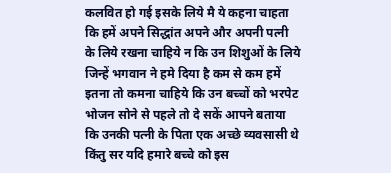कलवित हो गई इसके लिये मै ये कहना चाहता कि हमें अपने सिद्धांत अपने और अपनी पत्नी के लिये रखना चाहिये न कि उन शिशुओं के लिये जिन्हें भगवान ने हमे दिया है कम से कम हमें इतना तो कमना चाहिये कि उन बच्चों को भरपेट भोजन सोने से पहले तो दे सकें आपने बताया कि उनकी पत्नी के पिता एक अच्छे व्यवसासी थे किंतु सर यदि हमारे बच्चे को इस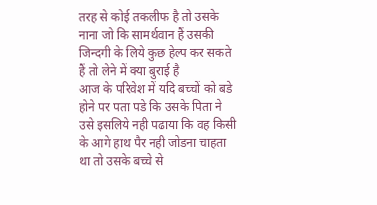तरह से कोई तकलीफ है तो उसके नाना जो कि सामर्थवान हैं उसकी जिन्दगी के लिये कुछ हेल्प कर सकते हैं तो लेने में क्या बुराई है
आज के परिवेश में यदि बच्चों को बडे होने पर पता पडे कि उसके पिता ने उसे इसलिये नही पढाया कि वह किसी के आगे हाथ पैर नही जोडना चाहता था तो उसके बच्चे से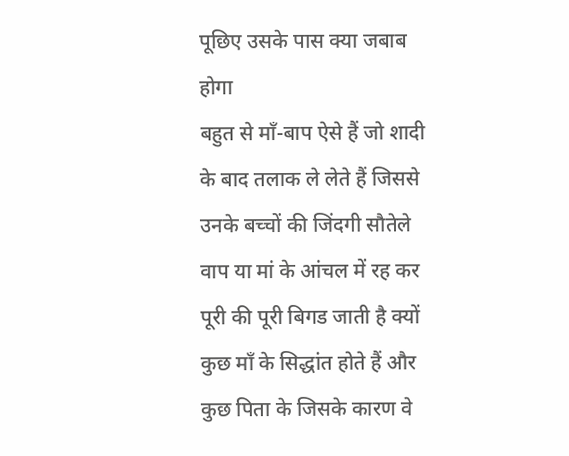पूछिए उसके पास क्या जबाब होगा
बहुत से मॉं-बाप ऐसे हैं जो शादी के बाद तलाक ले लेते हैं जिससे उनके बच्चों की जिंदगी सौतेले वाप या मां के आंचल में रह कर पूरी की पूरी बिगड जाती है क्यों कुछ मॉं के सिद्धांत होते हैं और कुछ पिता के जिसके कारण वे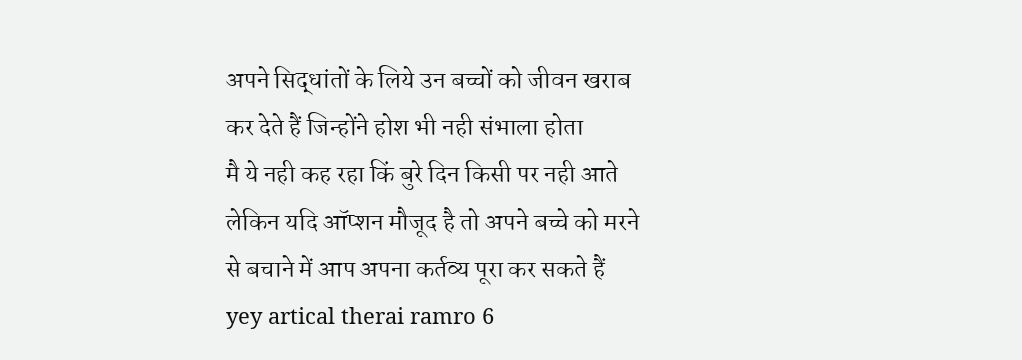अपने सिद्धांतों के लिये उन बच्चों को जीवन खराब कर देते हैं जिन्होंने होश भी नही संभाला होता
मै ये नही कह रहा किं बुरे दिन किसी पर नही आते लेकिन यदि ऑप्शन मौजूद है तो अपने बच्चे को मरने से बचाने में आप अपना कर्तव्य पूरा कर सकते हैं
yey artical therai ramro 6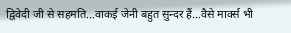द्विवेदी जी से सहमति…वाकई जेनी बहुत सुन्दर हैं…वैसे मार्क्स भी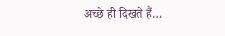अच्छे ही दिखते हैं…